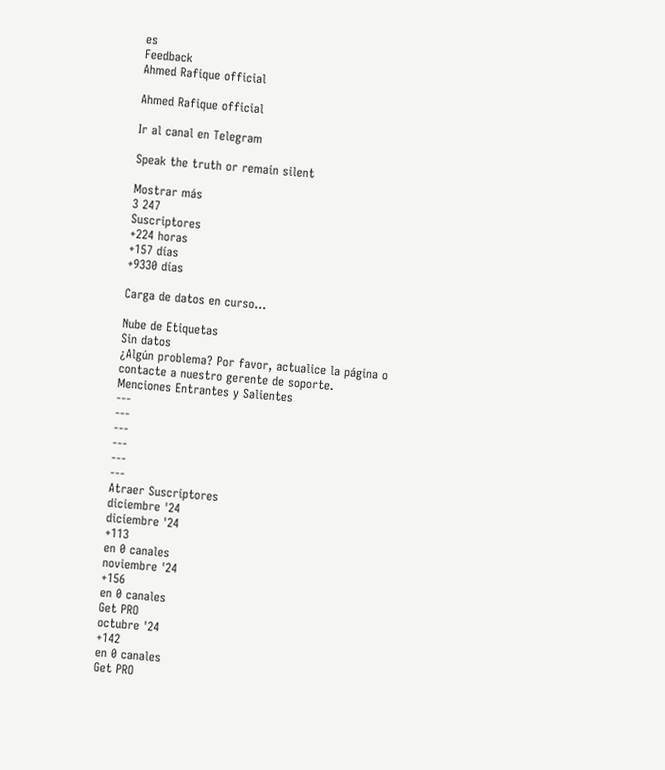es
Feedback
Ahmed Rafique official

Ahmed Rafique official

Ir al canal en Telegram

Speak the truth or remain silent

Mostrar más
3 247
Suscriptores
+224 horas
+157 días
+9330 días

Carga de datos en curso...

Nube de Etiquetas
Sin datos
¿Algún problema? Por favor, actualice la página o contacte a nuestro gerente de soporte.
Menciones Entrantes y Salientes
---
---
---
---
---
---
Atraer Suscriptores
diciembre '24
diciembre '24
+113
en 0 canales
noviembre '24
+156
en 0 canales
Get PRO
octubre '24
+142
en 0 canales
Get PRO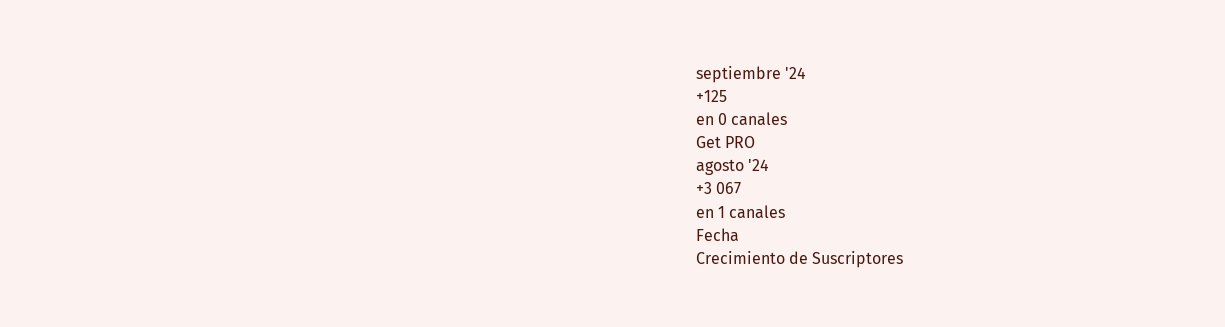septiembre '24
+125
en 0 canales
Get PRO
agosto '24
+3 067
en 1 canales
Fecha
Crecimiento de Suscriptores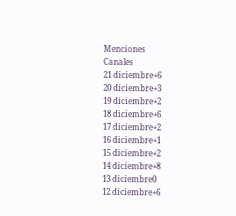Menciones
Canales
21 diciembre+6
20 diciembre+3
19 diciembre+2
18 diciembre+6
17 diciembre+2
16 diciembre+1
15 diciembre+2
14 diciembre+8
13 diciembre0
12 diciembre+6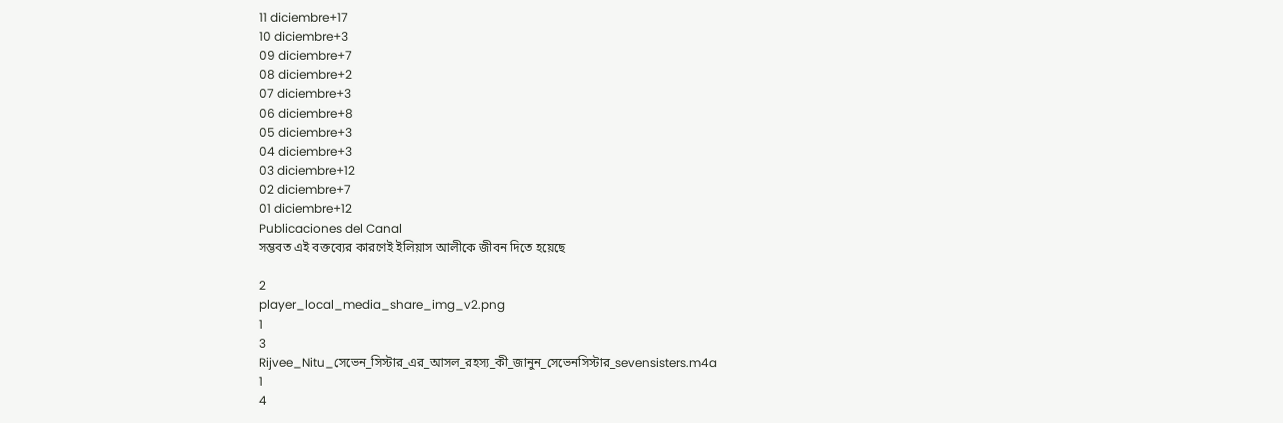11 diciembre+17
10 diciembre+3
09 diciembre+7
08 diciembre+2
07 diciembre+3
06 diciembre+8
05 diciembre+3
04 diciembre+3
03 diciembre+12
02 diciembre+7
01 diciembre+12
Publicaciones del Canal
সম্ভবত এই বক্তব্যের কারণেই ইলিয়াস আলীকে জীবন দিতে হয়েছে

2
player_local_media_share_img_v2.png
1
3
Rijvee_Nitu_সেভেন_সিস্টার_এর_আসল_রহস্য_কী_জানুন_সেভেনসিস্টার_sevensisters.m4a
1
4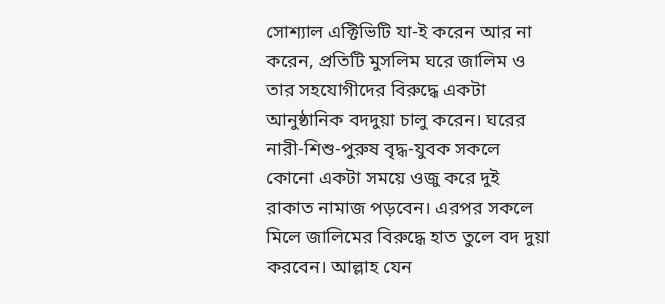সোশ্যাল এক্টিভিটি যা-ই করেন আর না করেন, প্রতিটি মুসলিম ঘরে জালিম ও তার সহযোগীদের বিরুদ্ধে একটা আনুষ্ঠানিক বদদুয়া চালু করেন। ঘরের নারী-শিশু-পুরুষ বৃদ্ধ-যুবক সকলে কোনো একটা সময়ে ওজু করে দুই রাকাত নামাজ পড়বেন। এরপর সকলে মিলে জালিমের বিরুদ্ধে হাত তুলে বদ দুয়া করবেন। আল্লাহ যেন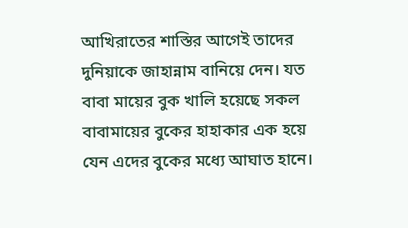আখিরাতের শাস্তির আগেই তাদের দুনিয়াকে জাহান্নাম বানিয়ে দেন। যত বাবা মায়ের বুক খালি হয়েছে সকল বাবামায়ের বুকের হাহাকার এক হয়ে যেন এদের বুকের মধ্যে আঘাত হানে।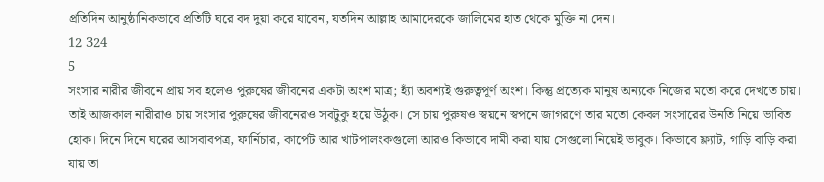প্রতিদিন আনুষ্ঠানিকভাবে প্রতিটি ঘরে বদ দুয়া করে যাবেন, যতদিন আল্লাহ আমাদেরকে জালিমের হাত থেকে মুক্তি না দেন।
12 324
5
সংসার নারীর জীবনে প্রায় সব হলেও পুরুষের জীবনের একটা অংশ মাত্র; হ্যাঁ অবশ্যই গুরুত্বপূর্ণ অংশ। কিন্তু প্রত্যেক মানুষ অন্যকে নিজের মতো করে দেখতে চায়। তাই আজকাল নারীরাও চায় সংসার পুরুষের জীবনেরও সবটুকু হয়ে উঠুক। সে চায় পুরুষও স্বয়নে স্বপনে জাগরণে তার মতো কেবল সংসারের উনতি নিয়ে ভাবিত হোক। দিনে দিনে ঘরের আসবাবপত্র, ফার্নিচার, কার্পেট আর খাটপালংকগুলো আরও কিভাবে দামী করা যায় সেগুলো নিয়েই ভাবুক। কিভাবে ফ্ল্যাট, গাড়ি বাড়ি করা যায় তা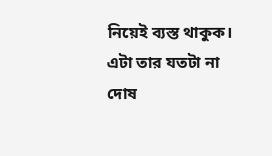নিয়েই ব্যস্ত থাকুক। এটা তার যতটা না দোষ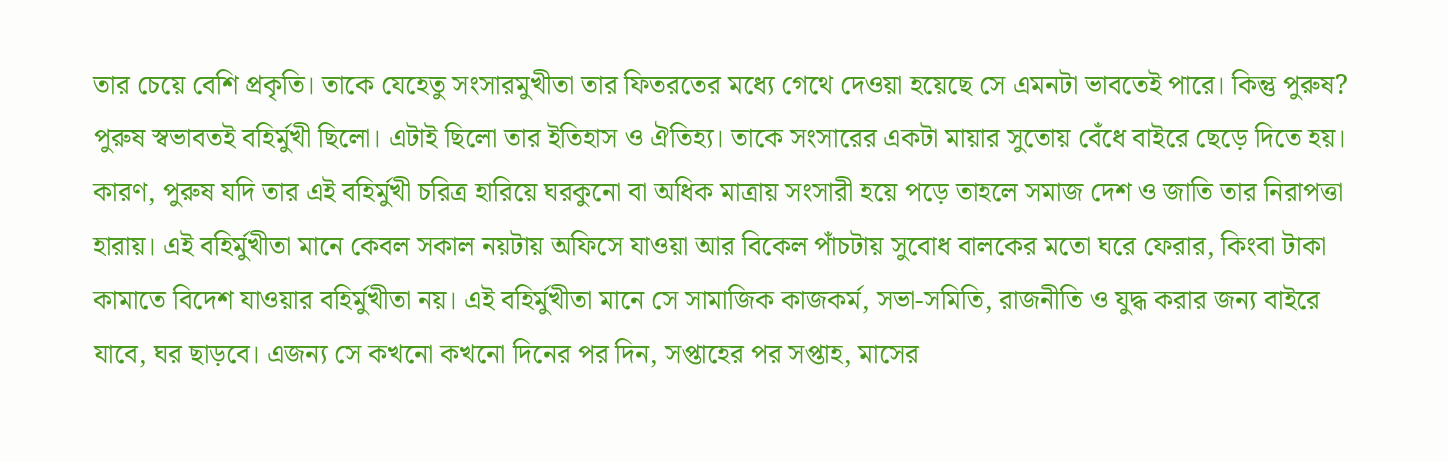তার চেয়ে বেশি প্রকৃতি। তাকে যেহেতু সংসারমুখীতা তার ফিতরতের মধ্যে গেথে দেওয়া হয়েছে সে এমনটা ভাবতেই পারে। কিন্তু পুরুষ? পুরুষ স্বভাবতই বহির্মুখী ছিলো। এটাই ছিলো তার ইতিহাস ও ঐতিহ্য। তাকে সংসারের একটা মায়ার সুতোয় বেঁধে বাইরে ছেড়ে দিতে হয়। কারণ, পুরুষ যদি তার এই বহির্মুখী চরিত্র হারিয়ে ঘরকুনো বা অধিক মাত্রায় সংসারী হয়ে পড়ে তাহলে সমাজ দেশ ও জাতি তার নিরাপত্তা হারায়। এই বহির্মুখীতা মানে কেবল সকাল নয়টায় অফিসে যাওয়া আর বিকেল পাঁচটায় সুবোধ বালকের মতো ঘরে ফেরার, কিংবা টাকা কামাতে বিদেশ যাওয়ার বহির্মুখীতা নয়। এই বহির্মুখীতা মানে সে সামাজিক কাজকর্ম, সভা-সমিতি, রাজনীতি ও যুদ্ধ করার জন্য বাইরে যাবে, ঘর ছাড়বে। এজন্য সে কখনো কখনো দিনের পর দিন, সপ্তাহের পর সপ্তাহ, মাসের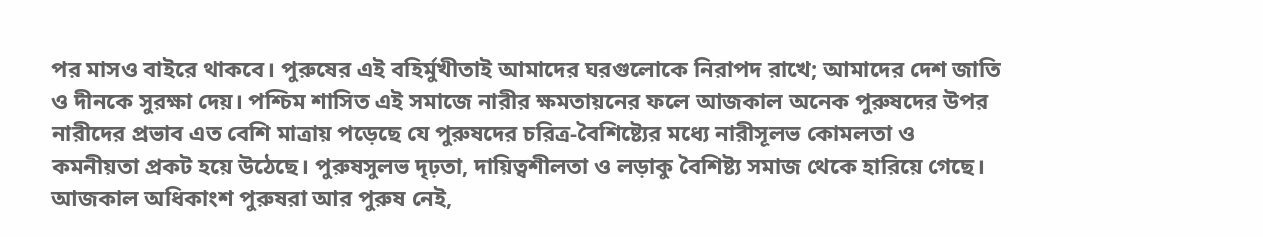পর মাসও বাইরে থাকবে। পুরুষের এই বহির্মুখীতাই আমাদের ঘরগুলোকে নিরাপদ রাখে; আমাদের দেশ জাতি ও দীনকে সুরক্ষা দেয়। পশ্চিম শাসিত এই সমাজে নারীর ক্ষমতায়নের ফলে আজকাল অনেক পুরুষদের উপর নারীদের প্রভাব এত বেশি মাত্রায় পড়েছে যে পুরুষদের চরিত্র-বৈশিষ্ট্যের মধ্যে নারীসূলভ কোমলতা ও কমনীয়তা প্রকট হয়ে উঠেছে। পুরুষসুলভ দৃঢ়তা, দায়িত্বশীলতা ও লড়াকু বৈশিষ্ট্য সমাজ থেকে হারিয়ে গেছে। আজকাল অধিকাংশ পুরুষরা আর পুরুষ নেই,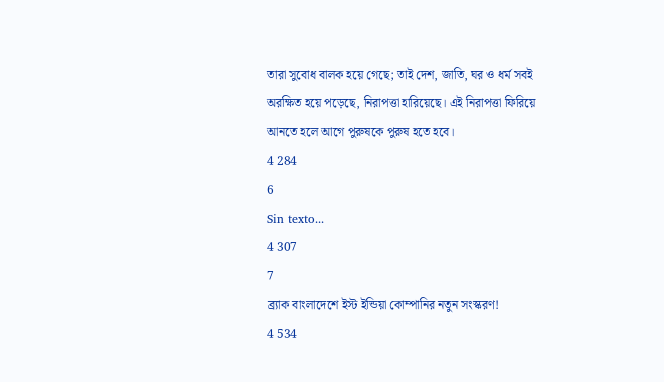তারা সুবোধ বালক হয়ে গেছে; তাই দেশ, জাতি, ঘর ও ধর্ম সবই অরক্ষিত হয়ে পড়েছে, নিরাপত্তা হারিয়েছে। এই নিরাপত্তা ফিরিয়ে আনতে হলে আগে পুরুষকে পুরুষ হতে হবে।
4 284
6
Sin texto...
4 307
7
ব্র‍্যাক বাংলাদেশে ইস্ট ইন্ডিয়া কোম্পানির নতুন সংস্করণ!
4 534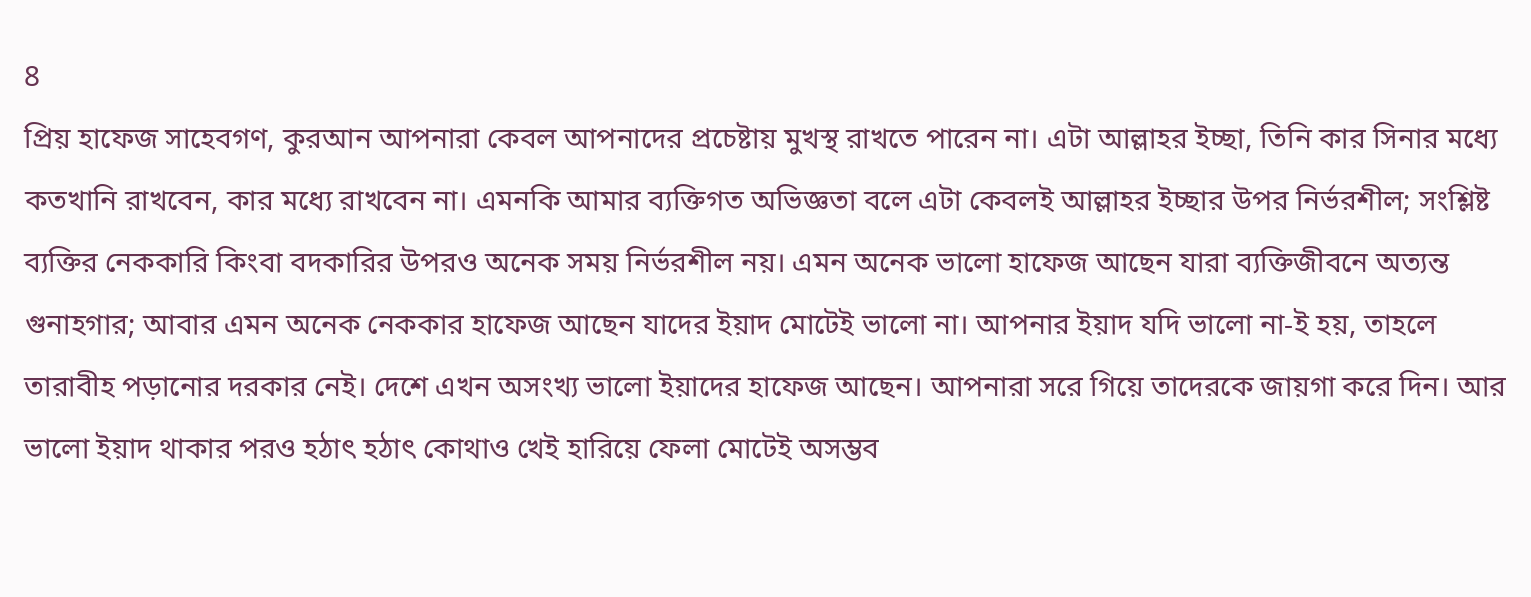8
প্রিয় হাফেজ সাহেবগণ, কুরআন আপনারা কেবল আপনাদের প্রচেষ্টায় মুখস্থ রাখতে পারেন না। এটা আল্লাহর ইচ্ছা, তিনি কার সিনার মধ্যে কতখানি রাখবেন, কার মধ্যে রাখবেন না। এমনকি আমার ব্যক্তিগত অভিজ্ঞতা বলে এটা কেবলই আল্লাহর ইচ্ছার উপর নির্ভরশীল; সংশ্লিষ্ট ব্যক্তির নেককারি কিংবা বদকারির উপরও অনেক সময় নির্ভরশীল নয়। এমন অনেক ভালো হাফেজ আছেন যারা ব্যক্তিজীবনে অত্যন্ত গুনাহগার; আবার এমন অনেক নেককার হাফেজ আছেন যাদের ইয়াদ মোটেই ভালো না। আপনার ইয়াদ যদি ভালো না-ই হয়, তাহলে তারাবীহ পড়ানোর দরকার নেই। দেশে এখন অসংখ্য ভালো ইয়াদের হাফেজ আছেন। আপনারা সরে গিয়ে তাদেরকে জায়গা করে দিন। আর ভালো ইয়াদ থাকার পরও হঠাৎ হঠাৎ কোথাও খেই হারিয়ে ফেলা মোটেই অসম্ভব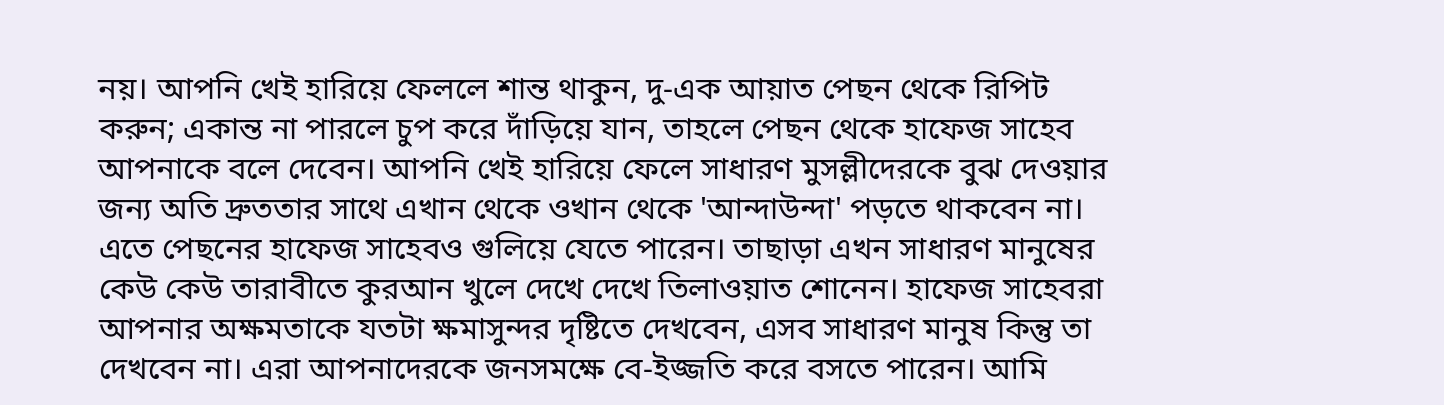নয়। আপনি খেই হারিয়ে ফেললে শান্ত থাকুন, দু-এক আয়াত পেছন থেকে রিপিট করুন; একান্ত না পারলে চুপ করে দাঁড়িয়ে যান, তাহলে পেছন থেকে হাফেজ সাহেব আপনাকে বলে দেবেন। আপনি খেই হারিয়ে ফেলে সাধারণ মুসল্লীদেরকে বুঝ দেওয়ার জন্য অতি দ্রুততার সাথে এখান থেকে ওখান থেকে 'আন্দাউন্দা' পড়তে থাকবেন না। এতে পেছনের হাফেজ সাহেবও গুলিয়ে যেতে পারেন। তাছাড়া এখন সাধারণ মানুষের কেউ কেউ তারাবীতে কুরআন খুলে দেখে দেখে তিলাওয়াত শোনেন। হাফেজ সাহেবরা আপনার অক্ষমতাকে যতটা ক্ষমাসুন্দর দৃষ্টিতে দেখবেন, এসব সাধারণ মানুষ কিন্তু তা দেখবেন না। এরা আপনাদেরকে জনসমক্ষে বে-ইজ্জতি করে বসতে পারেন। আমি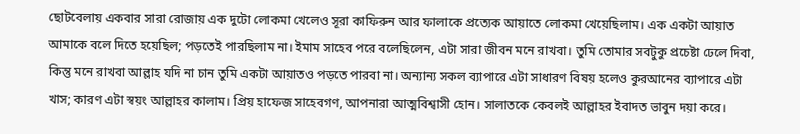ছোটবেলায় একবার সারা রোজায় এক দুটো লোকমা খেলেও সূরা কাফিরুন আর ফালাকে প্রত্যেক আয়াতে লোকমা খেয়েছিলাম। এক একটা আয়াত আমাকে বলে দিতে হয়েছিল; পড়তেই পারছিলাম না। ইমাম সাহেব পরে বলেছিলেন, এটা সারা জীবন মনে রাখবা। তুমি তোমার সবটুকু প্রচেষ্টা ঢেলে দিবা, কিন্তু মনে রাখবা আল্লাহ যদি না চান তুমি একটা আয়াতও পড়তে পারবা না। অন্যান্য সকল ব্যাপারে এটা সাধারণ বিষয় হলেও কুরআনের ব্যাপারে এটা খাস; কারণ এটা স্বয়ং আল্লাহর কালাম। প্রিয় হাফেজ সাহেবগণ, আপনারা আত্মবিশ্বাসী হোন। সালাতকে কেবলই আল্লাহর ইবাদত ভাবুন দয়া করে।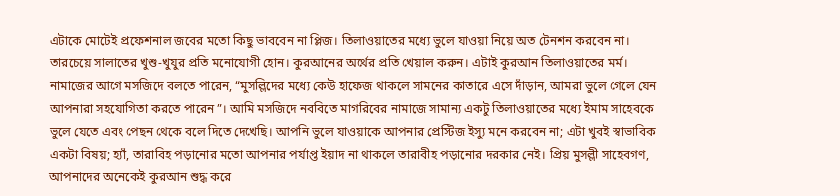এটাকে মোটেই প্রফেশনাল জবের মতো কিছু ভাববেন না প্লিজ। তিলাওয়াতের মধ্যে ভুলে যাওয়া নিয়ে অত টেনশন করবেন না। তারচেয়ে সালাতের খুশু-খুযুর প্রতি মনোযোগী হোন। কুরআনের অর্থের প্রতি খেয়াল করুন। এটাই কুরআন তিলাওয়াতের মর্ম। নামাজের আগে মসজিদে বলতে পারেন, “মুসল্লিদের মধ্যে কেউ হাফেজ থাকলে সামনের কাতারে এসে দাঁড়ান, আমরা ভুলে গেলে যেন আপনারা সহযোগিতা করতে পারেন”। আমি মসজিদে নববিতে মাগরিবের নামাজে সামান্য একটু তিলাওয়াতের মধ্যে ইমাম সাহেবকে ভুলে যেতে এবং পেছন থেকে বলে দিতে দেখেছি। আপনি ভুলে যাওয়াকে আপনার প্রেস্টিজ ইস্যু মনে করবেন না; এটা খুবই স্বাভাবিক একটা বিষয়; হ্যাঁ, তারাবিহ পড়ানোর মতো আপনার পর্যাপ্ত ইয়াদ না থাকলে তারাবীহ পড়ানোর দরকার নেই। প্রিয় মুসল্লী সাহেবগণ, আপনাদের অনেকেই কুরআন শুদ্ধ করে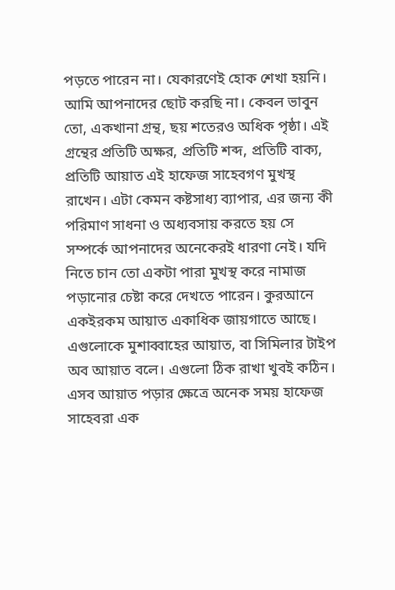পড়তে পারেন না। যেকারণেই হোক শেখা হয়নি। আমি আপনাদের ছোট করছি না। কেবল ভাবুন তো, একখানা গ্রন্থ, ছয় শতেরও অধিক পৃষ্ঠা। এই গ্রন্থের প্রতিটি অক্ষর, প্রতিটি শব্দ, প্রতিটি বাক্য, প্রতিটি আয়াত এই হাফেজ সাহেবগণ মুখস্থ রাখেন। এটা কেমন কষ্টসাধ্য ব্যাপার, এর জন্য কী পরিমাণ সাধনা ও অধ্যবসায় করতে হয় সে সম্পর্কে আপনাদের অনেকেরই ধারণা নেই। যদি নিতে চান তো একটা পারা মুখস্থ করে নামাজ পড়ানোর চেষ্টা করে দেখতে পারেন। কুরআনে একইরকম আয়াত একাধিক জায়গাতে আছে। এগুলোকে মুশাব্বাহের আয়াত, বা সিমিলার টাইপ অব আয়াত বলে। এগুলো ঠিক রাখা খুবই কঠিন। এসব আয়াত পড়ার ক্ষেত্রে অনেক সময় হাফেজ সাহেবরা এক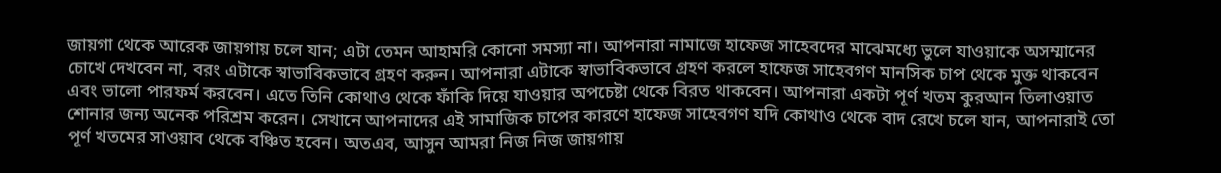জায়গা থেকে আরেক জায়গায় চলে যান; এটা তেমন আহামরি কোনো সমস্যা না। আপনারা নামাজে হাফেজ সাহেবদের মাঝেমধ্যে ভুলে যাওয়াকে অসম্মানের চোখে দেখবেন না, বরং এটাকে স্বাভাবিকভাবে গ্রহণ করুন। আপনারা এটাকে স্বাভাবিকভাবে গ্রহণ করলে হাফেজ সাহেবগণ মানসিক চাপ থেকে মুক্ত থাকবেন এবং ভালো পারফর্ম করবেন। এতে তিনি কোথাও থেকে ফাঁকি দিয়ে যাওয়ার অপচেষ্টা থেকে বিরত থাকবেন। আপনারা একটা পূর্ণ খতম কুরআন তিলাওয়াত শোনার জন্য অনেক পরিশ্রম করেন। সেখানে আপনাদের এই সামাজিক চাপের কারণে হাফেজ সাহেবগণ যদি কোথাও থেকে বাদ রেখে চলে যান, আপনারাই তো পূর্ণ খতমের সাওয়াব থেকে বঞ্চিত হবেন। অতএব, আসুন আমরা নিজ নিজ জায়গায়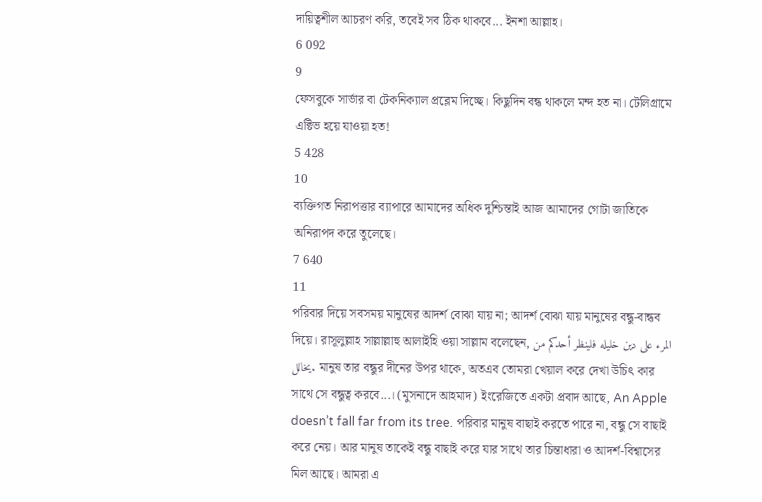দায়িত্বশীল আচরণ করি, তবেই সব ঠিক থাকবে... ইনশা আল্লাহ।
6 092
9
ফেসবুকে সার্ভার বা টেকনিক্যাল প্রব্লেম দিচ্ছে। কিছুদিন বন্ধ থাকলে মন্দ হত না। টেলিগ্রামে এক্টিভ হয়ে যাওয়া হত!
5 428
10
ব্যক্তিগত নিরাপত্তার ব্যাপারে আমাদের অধিক দুশ্চিন্তাই আজ আমাদের গোটা জাতিকে অনিরাপদ করে তুলেছে।
7 640
11
পরিবার দিয়ে সবসময় মানুষের আদর্শ বোঝা যায় না; আদর্শ বোঝা যায় মানুষের বন্ধু-বান্ধব দিয়ে। রাসূলুল্লাহ সাল্লাল্লাহু আলাইহি ওয়া সাল্লাম বলেছেন, المرء على دين خليله فلينظر أحدكم من يخالل. মানুষ তার বন্ধুর দীনের উপর থাকে, অতএব তোমরা খেয়াল করে দেখা উচিৎ কার সাথে সে বন্ধুত্ব করবে...। (মুসনাদে আহমাদ) ইংরেজিতে একটা প্রবাদ আছে, An Apple doesn’t fall far from its tree. পরিবার মানুষ বাছাই করতে পারে না, বন্ধু সে বাছাই করে নেয়। আর মানুষ তাকেই বন্ধু বাছাই করে যার সাথে তার চিন্তাধারা ও আদর্শ-বিশ্বাসের মিল আছে। আমরা এ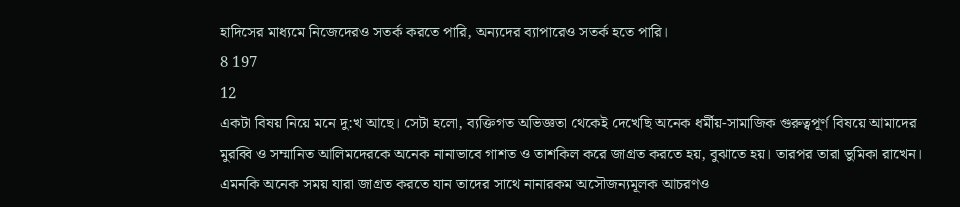হাদিসের মাধ্যমে নিজেদেরও সতর্ক করতে পারি, অন্যদের ব্যাপারেও সতর্ক হতে পারি।
8 197
12
একটা বিষয় নিয়ে মনে দু:খ আছে। সেটা হলো, ব্যক্তিগত অভিজ্ঞতা থেকেই দেখেছি অনেক ধর্মীয়-সামাজিক গুরুত্বপূর্ণ বিষয়ে আমাদের মুরব্বি ও সম্মানিত আলিমদেরকে অনেক নানাভাবে গাশত ও তাশকিল করে জাগ্রত করতে হয়, বুঝাতে হয়। তারপর তারা ভুমিকা রাখেন। এমনকি অনেক সময় যারা জাগ্রত করতে যান তাদের সাথে নানারকম অসৌজন্যমূলক আচরণও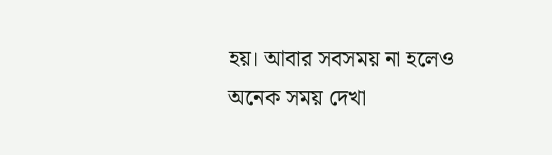হয়। আবার সবসময় না হলেও অনেক সময় দেখা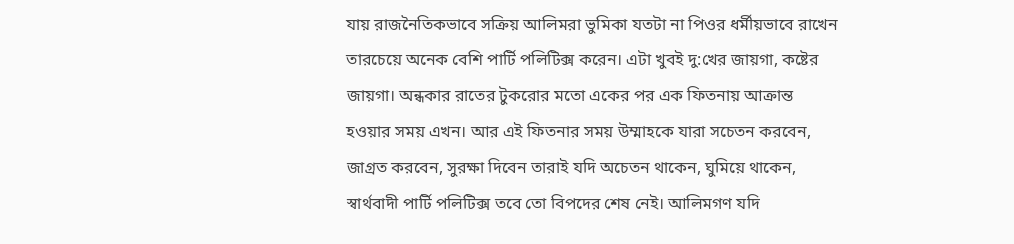যায় রাজনৈতিকভাবে সক্রিয় আলিমরা ভুমিকা যতটা না পিওর ধর্মীয়ভাবে রাখেন তারচেয়ে অনেক বেশি পার্টি পলিটিক্স করেন। এটা খুবই দু:খের জায়গা, কষ্টের জায়গা। অন্ধকার রাতের টুকরোর মতো একের পর এক ফিতনায় আক্রান্ত হওয়ার সময় এখন। আর এই ফিতনার সময় উম্মাহকে যারা সচেতন করবেন, জাগ্রত করবেন, সুরক্ষা দিবেন তারাই যদি অচেতন থাকেন, ঘুমিয়ে থাকেন, স্বার্থবাদী পার্টি পলিটিক্স তবে তো বিপদের শেষ নেই। আলিমগণ যদি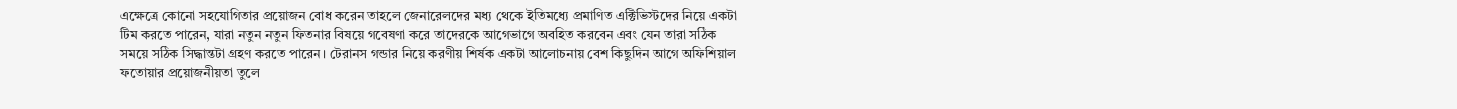এক্ষেত্রে কোনো সহযোগিতার প্রয়োজন বোধ করেন তাহলে জেনারেলদের মধ্য থেকে ইতিমধ্যে প্রমাণিত এক্টিভিস্টদের নিয়ে একটা টিম করতে পারেন, যারা নতুন নতুন ফিতনার বিষয়ে গবেষণা করে তাদেরকে আগেভাগে অবহিত করবেন এবং যেন তারা সঠিক সময়ে সঠিক সিদ্ধান্তটা গ্রহণ করতে পারেন। টেরানস গন্ডার নিয়ে করণীয় শির্ষক একটা আলোচনায় বেশ কিছুদিন আগে অফিশিয়াল ফতোয়ার প্রয়োজনীয়তা তুলে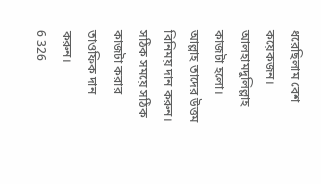ধরেছিলাম বেশ কয়েকজন। আলহামদুলিল্লাহ কাজটা হলো। আল্লাহ তাদের উত্তম বিনিময় দান করুন। সঠিক সময়ে সঠিক কাজটা করার তাওফিক দান করুন।
6 326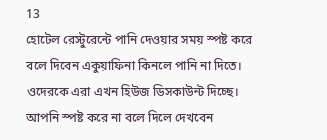13
হোটেল রেস্টুরেন্টে পানি দেওয়ার সময় স্পষ্ট করে বলে দিবেন একুয়াফিনা কিনলে পানি না দিতে। ওদেরকে এরা এখন হিউজ ডিসকাউন্ট দিচ্ছে। আপনি স্পষ্ট করে না বলে দিলে দেখবেন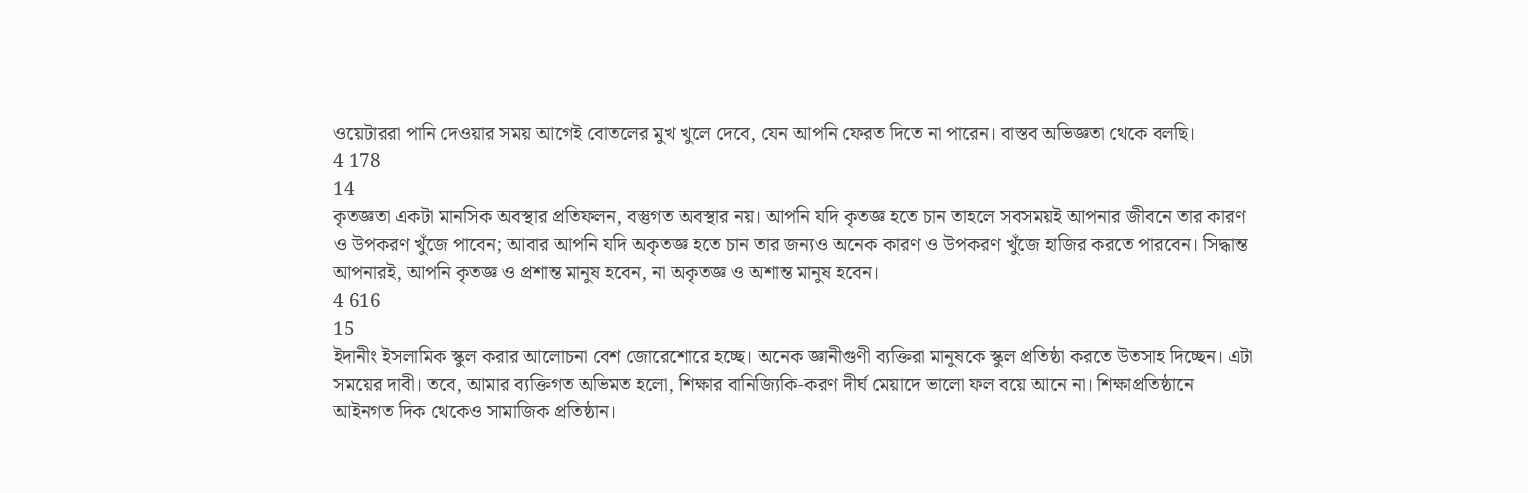ওয়েটাররা পানি দেওয়ার সময় আগেই বোতলের মুখ খুলে দেবে, যেন আপনি ফেরত দিতে না পারেন। বাস্তব অভিজ্ঞতা থেকে বলছি।
4 178
14
কৃতজ্ঞতা একটা মানসিক অবস্থার প্রতিফলন, বস্তুগত অবস্থার নয়। আপনি যদি কৃতজ্ঞ হতে চান তাহলে সবসময়ই আপনার জীবনে তার কারণ ও উপকরণ খুঁজে পাবেন; আবার আপনি যদি অকৃতজ্ঞ হতে চান তার জন্যও অনেক কারণ ও উপকরণ খুঁজে হাজির করতে পারবেন। সিদ্ধান্ত আপনারই, আপনি কৃতজ্ঞ ও প্রশান্ত মানুষ হবেন, না অকৃতজ্ঞ ও অশান্ত মানুষ হবেন।
4 616
15
ইদানীং ইসলামিক স্কুল করার আলোচনা বেশ জোরেশোরে হচ্ছে। অনেক জ্ঞানীগুণী ব্যক্তিরা মানুষকে স্কুল প্রতিষ্ঠা করতে উতসাহ দিচ্ছেন। এটা সময়ের দাবী। তবে, আমার ব্যক্তিগত অভিমত হলো, শিক্ষার বানিজ্যিকি-করণ দীর্ঘ মেয়াদে ভালো ফল বয়ে আনে না। শিক্ষাপ্রতিষ্ঠানে আইনগত দিক থেকেও সামাজিক প্রতিষ্ঠান।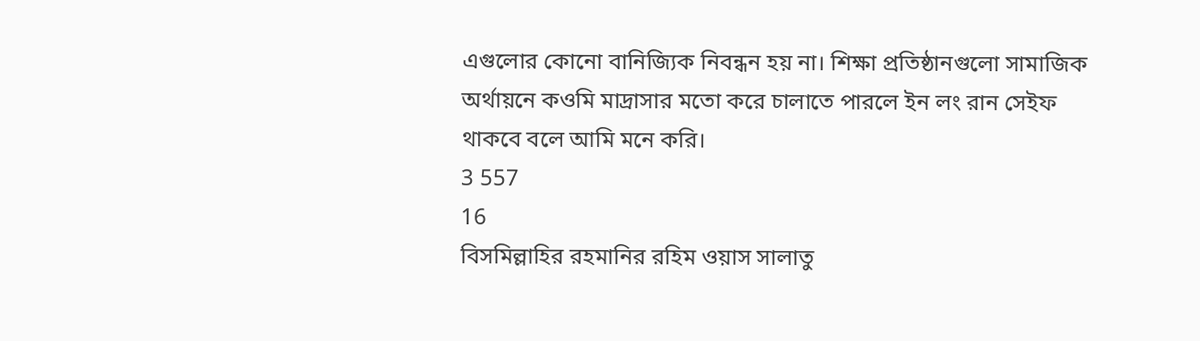এগুলোর কোনো বানিজ্যিক নিবন্ধন হয় না। শিক্ষা প্রতিষ্ঠানগুলো সামাজিক অর্থায়নে কওমি মাদ্রাসার মতো করে চালাতে পারলে ইন লং রান সেইফ থাকবে বলে আমি মনে করি।
3 557
16
বিসমিল্লাহির রহমানির রহিম ওয়াস সালাতু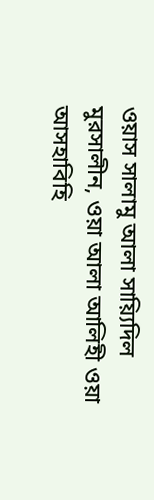ওয়াস সালামু আলা সায়্যিদিল মুরসালীন, ওয়া আলা আলিহী ওয়া আসহাবিহি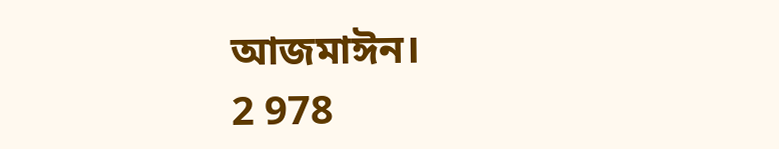আজমাঈন।
2 978